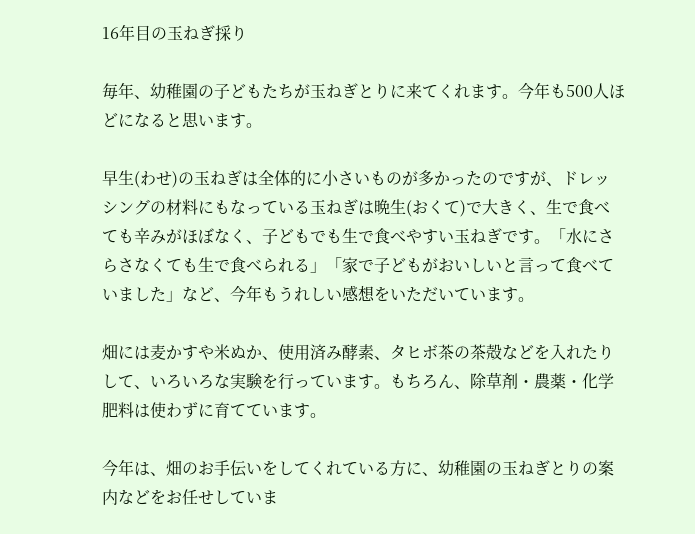16年目の玉ねぎ採り

毎年、幼稚園の子どもたちが玉ねぎとりに来てくれます。今年も500人ほどになると思います。

早生(わせ)の玉ねぎは全体的に小さいものが多かったのですが、ドレッシングの材料にもなっている玉ねぎは晩生(おくて)で大きく、生で食べても辛みがほぼなく、子どもでも生で食べやすい玉ねぎです。「水にさらさなくても生で食べられる」「家で子どもがおいしいと言って食べていました」など、今年もうれしい感想をいただいています。

畑には麦かすや米ぬか、使用済み酵素、タヒボ茶の茶殻などを入れたりして、いろいろな実験を行っています。もちろん、除草剤・農薬・化学肥料は使わずに育てています。

今年は、畑のお手伝いをしてくれている方に、幼稚園の玉ねぎとりの案内などをお任せしていま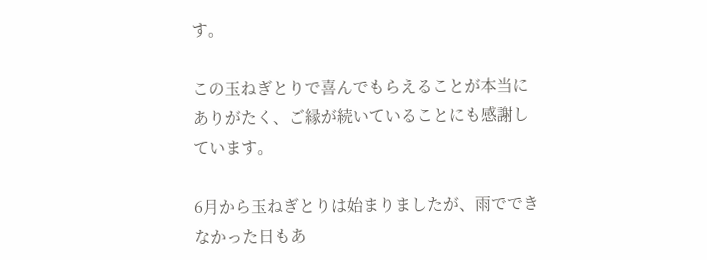す。

この玉ねぎとりで喜んでもらえることが本当にありがたく、ご縁が続いていることにも感謝しています。

6月から玉ねぎとりは始まりましたが、雨でできなかった日もあ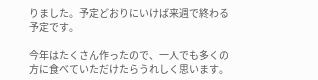りました。予定どおりにいけば来週で終わる予定です。

今年はたくさん作ったので、一人でも多くの方に食べていただけたらうれしく思います。